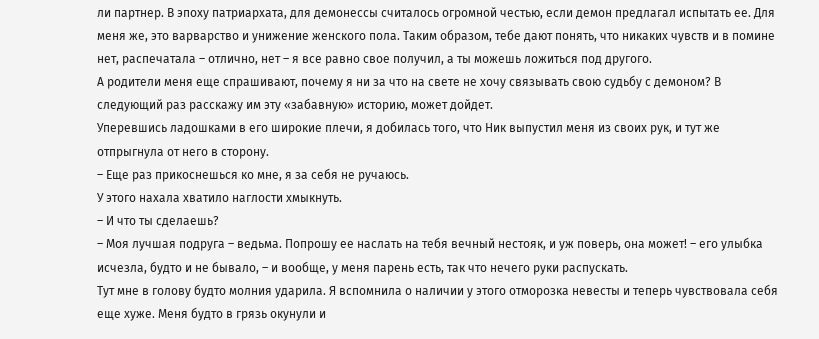ли партнер. В эпоху патриархата, для демонессы считалось огромной честью, если демон предлагал испытать ее. Для
меня же, это варварство и унижение женского пола. Таким образом, тебе дают понять, что никаких чувств и в помине
нет, распечатала – отлично, нет – я все равно свое получил, а ты можешь ложиться под другого.
А родители меня еще спрашивают, почему я ни за что на свете не хочу связывать свою судьбу с демоном? В
следующий раз расскажу им эту «забавную» историю, может дойдет.
Уперевшись ладошками в его широкие плечи, я добилась того, что Ник выпустил меня из своих рук, и тут же
отпрыгнула от него в сторону.
– Еще раз прикоснешься ко мне, я за себя не ручаюсь.
У этого нахала хватило наглости хмыкнуть.
– И что ты сделаешь?
– Моя лучшая подруга – ведьма. Попрошу ее наслать на тебя вечный нестояк, и уж поверь, она может! – его улыбка
исчезла, будто и не бывало, – и вообще, у меня парень есть, так что нечего руки распускать.
Тут мне в голову будто молния ударила. Я вспомнила о наличии у этого отморозка невесты и теперь чувствовала себя
еще хуже. Меня будто в грязь окунули и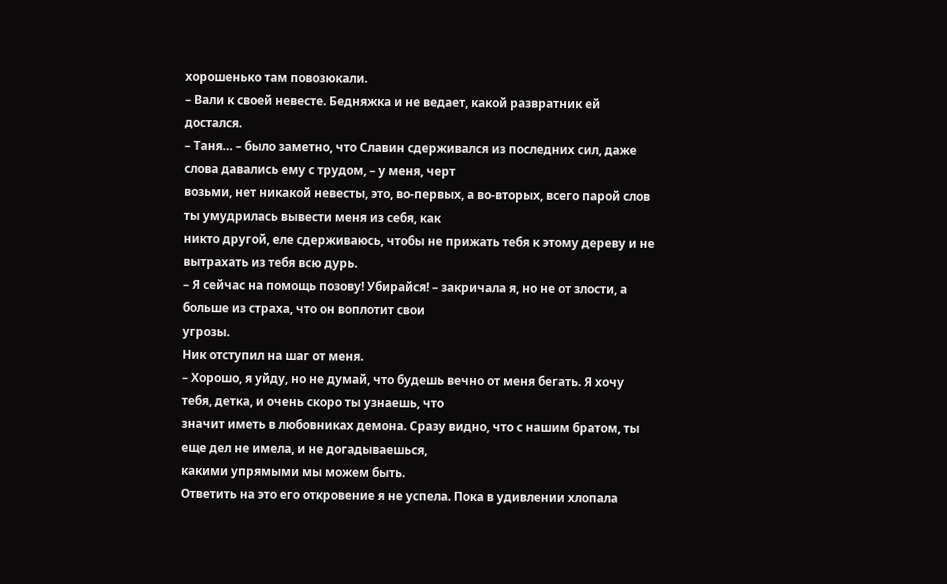хорошенько там повозюкали.
– Вали к своей невесте. Бедняжка и не ведает, какой развратник ей достался.
– Таня… – было заметно, что Славин сдерживался из последних сил, даже слова давались ему с трудом, – у меня, черт
возьми, нет никакой невесты, это, во-первых, а во-вторых, всего парой слов ты умудрилась вывести меня из себя, как
никто другой, еле сдерживаюсь, чтобы не прижать тебя к этому дереву и не вытрахать из тебя всю дурь.
– Я сейчас на помощь позову! Убирайся! – закричала я, но не от злости, а больше из страха, что он воплотит свои
угрозы.
Ник отступил на шаг от меня.
– Хорошо, я уйду, но не думай, что будешь вечно от меня бегать. Я хочу тебя, детка, и очень скоро ты узнаешь, что
значит иметь в любовниках демона. Сразу видно, что с нашим братом, ты еще дел не имела, и не догадываешься,
какими упрямыми мы можем быть.
Ответить на это его откровение я не успела. Пока в удивлении хлопала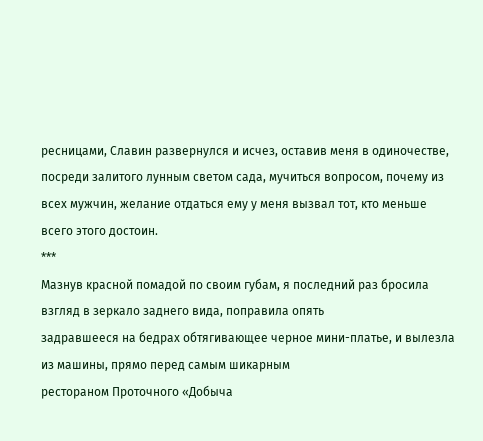ресницами, Славин развернулся и исчез, оставив меня в одиночестве, посреди залитого лунным светом сада, мучиться вопросом, почему из всех мужчин, желание отдаться ему у меня вызвал тот, кто меньше всего этого достоин.
***
Мазнув красной помадой по своим губам, я последний раз бросила взгляд в зеркало заднего вида, поправила опять
задравшееся на бедрах обтягивающее черное мини-платье, и вылезла из машины, прямо перед самым шикарным
рестораном Проточного «Добыча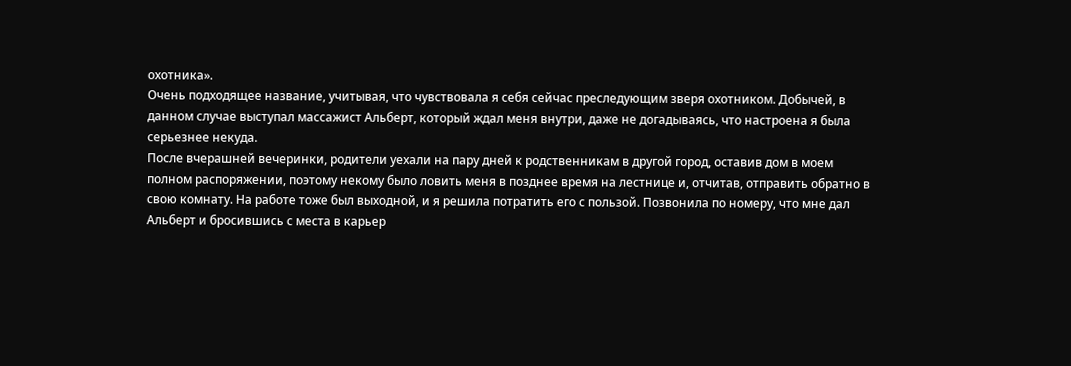охотника».
Очень подходящее название, учитывая, что чувствовала я себя сейчас преследующим зверя охотником. Добычей, в
данном случае выступал массажист Альберт, который ждал меня внутри, даже не догадываясь, что настроена я была
серьезнее некуда.
После вчерашней вечеринки, родители уехали на пару дней к родственникам в другой город, оставив дом в моем
полном распоряжении, поэтому некому было ловить меня в позднее время на лестнице и, отчитав, отправить обратно в
свою комнату. На работе тоже был выходной, и я решила потратить его с пользой. Позвонила по номеру, что мне дал
Альберт и бросившись с места в карьер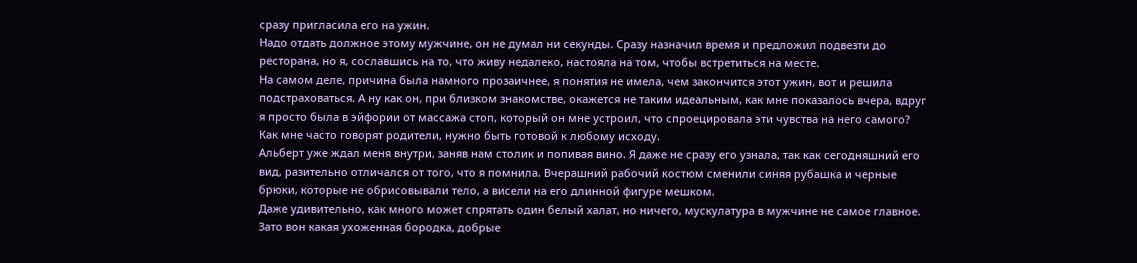сразу пригласила его на ужин.
Надо отдать должное этому мужчине, он не думал ни секунды. Сразу назначил время и предложил подвезти до
ресторана, но я, сославшись на то, что живу недалеко, настояла на том, чтобы встретиться на месте.
На самом деле, причина была намного прозаичнее, я понятия не имела, чем закончится этот ужин, вот и решила
подстраховаться. А ну как он, при близком знакомстве, окажется не таким идеальным, как мне показалось вчера, вдруг
я просто была в эйфории от массажа стоп, который он мне устроил, что спроецировала эти чувства на него самого?
Как мне часто говорят родители, нужно быть готовой к любому исходу.
Альберт уже ждал меня внутри, заняв нам столик и попивая вино. Я даже не сразу его узнала, так как сегодняшний его
вид, разительно отличался от того, что я помнила. Вчерашний рабочий костюм сменили синяя рубашка и черные
брюки, которые не обрисовывали тело, а висели на его длинной фигуре мешком.
Даже удивительно, как много может спрятать один белый халат, но ничего, мускулатура в мужчине не самое главное.
Зато вон какая ухоженная бородка, добрые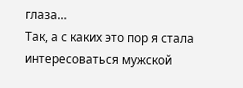глаза…
Так, а с каких это пор я стала интересоваться мужской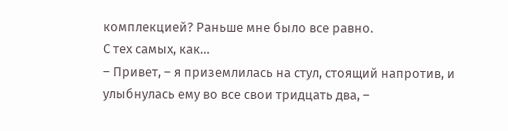комплекцией? Раньше мне было все равно.
С тех самых, как…
– Привет, – я приземлилась на стул, стоящий напротив, и улыбнулась ему во все свои тридцать два, –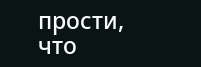прости, что